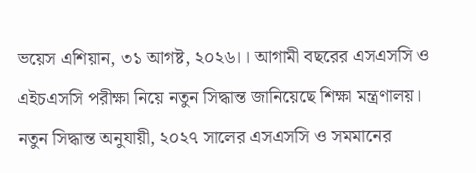ভয়েস এশিয়ান, ৩১ আগষ্ট, ২০২৬।। আগামী বছরের এসএসসি ও এইচএসসি পরীক্ষা নিয়ে নতুন সিদ্ধান্ত জানিয়েছে শিক্ষা মন্ত্রণালয়। নতুন সিদ্ধান্ত অনুযায়ী, ২০২৭ সালের এসএসসি ও সমমানের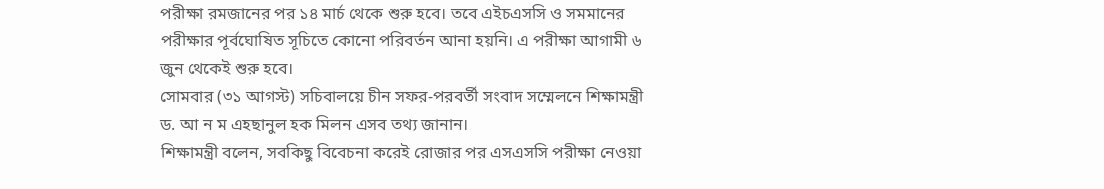পরীক্ষা রমজানের পর ১৪ মার্চ থেকে শুরু হবে। তবে এইচএসসি ও সমমানের পরীক্ষার পূর্বঘোষিত সূচিতে কোনো পরিবর্তন আনা হয়নি। এ পরীক্ষা আগামী ৬ জুন থেকেই শুরু হবে।
সোমবার (৩১ আগস্ট) সচিবালয়ে চীন সফর-পরবর্তী সংবাদ সম্মেলনে শিক্ষামন্ত্রী ড. আ ন ম এহছানুল হক মিলন এসব তথ্য জানান।
শিক্ষামন্ত্রী বলেন, সবকিছু বিবেচনা করেই রোজার পর এসএসসি পরীক্ষা নেওয়া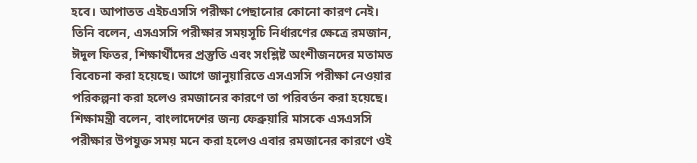হবে। আপাতত এইচএসসি পরীক্ষা পেছানোর কোনো কারণ নেই।
তিনি বলেন, এসএসসি পরীক্ষার সময়সূচি নির্ধারণের ক্ষেত্রে রমজান, ঈদুল ফিতর, শিক্ষার্থীদের প্রস্তুতি এবং সংশ্লিষ্ট অংশীজনদের মতামত বিবেচনা করা হয়েছে। আগে জানুয়ারিতে এসএসসি পরীক্ষা নেওয়ার পরিকল্পনা করা হলেও রমজানের কারণে তা পরিবর্তন করা হয়েছে।
শিক্ষামন্ত্রী বলেন, বাংলাদেশের জন্য ফেব্রুয়ারি মাসকে এসএসসি পরীক্ষার উপযুক্ত সময় মনে করা হলেও এবার রমজানের কারণে ওই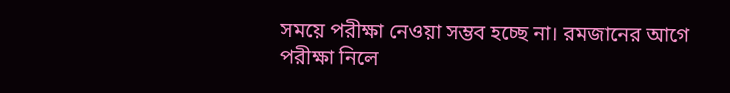সময়ে পরীক্ষা নেওয়া সম্ভব হচ্ছে না। রমজানের আগে পরীক্ষা নিলে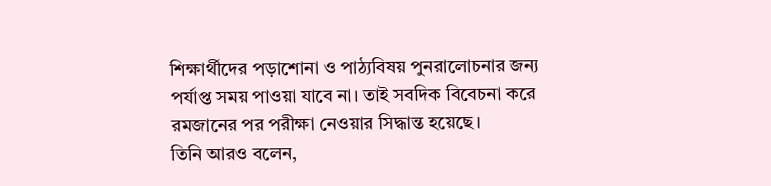শিক্ষার্থীদের পড়াশোনা ও পাঠ্যবিষয় পুনরালোচনার জন্য পর্যাপ্ত সময় পাওয়া যাবে না। তাই সবদিক বিবেচনা করে রমজানের পর পরীক্ষা নেওয়ার সিদ্ধান্ত হয়েছে।
তিনি আরও বলেন,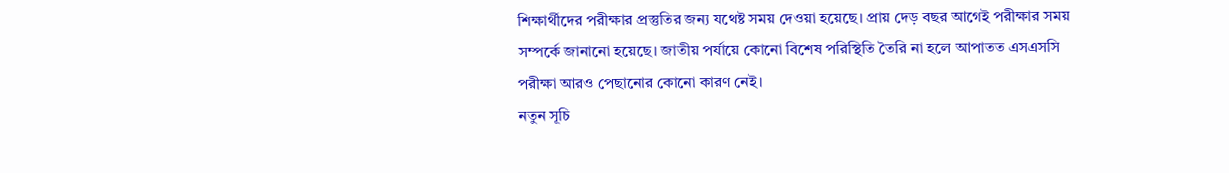শিক্ষার্থীদের পরীক্ষার প্রস্তুতির জন্য যথেষ্ট সময় দেওয়া হয়েছে। প্রায় দেড় বছর আগেই পরীক্ষার সময় সম্পর্কে জানানো হয়েছে। জাতীয় পর্যায়ে কোনো বিশেষ পরিস্থিতি তৈরি না হলে আপাতত এসএসসি পরীক্ষা আরও পেছানোর কোনো কারণ নেই।
নতুন সূচি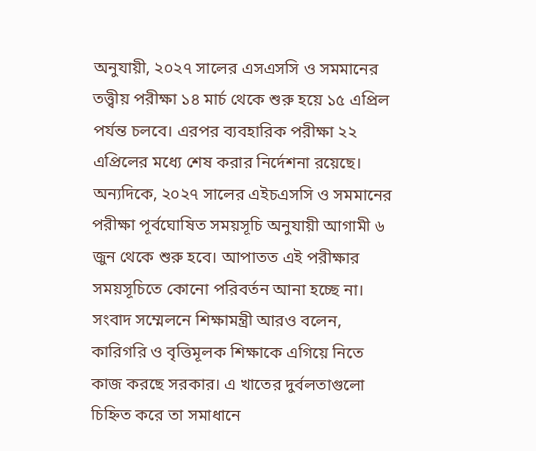অনুযায়ী, ২০২৭ সালের এসএসসি ও সমমানের তত্ত্বীয় পরীক্ষা ১৪ মার্চ থেকে শুরু হয়ে ১৫ এপ্রিল পর্যন্ত চলবে। এরপর ব্যবহারিক পরীক্ষা ২২ এপ্রিলের মধ্যে শেষ করার নির্দেশনা রয়েছে।
অন্যদিকে, ২০২৭ সালের এইচএসসি ও সমমানের পরীক্ষা পূর্বঘোষিত সময়সূচি অনুযায়ী আগামী ৬ জুন থেকে শুরু হবে। আপাতত এই পরীক্ষার সময়সূচিতে কোনো পরিবর্তন আনা হচ্ছে না।
সংবাদ সম্মেলনে শিক্ষামন্ত্রী আরও বলেন, কারিগরি ও বৃত্তিমূলক শিক্ষাকে এগিয়ে নিতে কাজ করছে সরকার। এ খাতের দুর্বলতাগুলো চিহ্নিত করে তা সমাধানে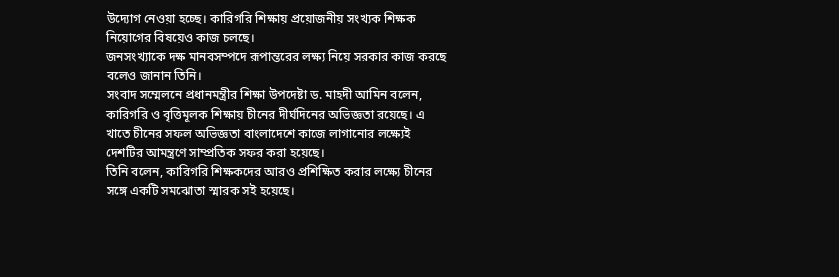উদ্যোগ নেওয়া হচ্ছে। কারিগরি শিক্ষায় প্রয়োজনীয় সংখ্যক শিক্ষক নিয়োগের বিষয়েও কাজ চলছে।
জনসংখ্যাকে দক্ষ মানবসম্পদে রূপান্তরের লক্ষ্য নিয়ে সরকার কাজ করছে বলেও জানান তিনি।
সংবাদ সম্মেলনে প্রধানমন্ত্রীর শিক্ষা উপদেষ্টা ড. মাহদী আমিন বলেন, কারিগরি ও বৃত্তিমূলক শিক্ষায় চীনের দীর্ঘদিনের অভিজ্ঞতা রয়েছে। এ খাতে চীনের সফল অভিজ্ঞতা বাংলাদেশে কাজে লাগানোর লক্ষ্যেই দেশটির আমন্ত্রণে সাম্প্রতিক সফর করা হয়েছে।
তিনি বলেন, কারিগরি শিক্ষকদের আরও প্রশিক্ষিত করার লক্ষ্যে চীনের সঙ্গে একটি সমঝোতা স্মারক সই হয়েছে।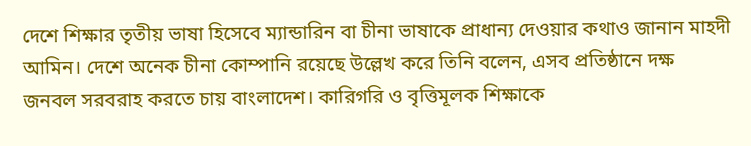দেশে শিক্ষার তৃতীয় ভাষা হিসেবে ম্যান্ডারিন বা চীনা ভাষাকে প্রাধান্য দেওয়ার কথাও জানান মাহদী আমিন। দেশে অনেক চীনা কোম্পানি রয়েছে উল্লেখ করে তিনি বলেন, এসব প্রতিষ্ঠানে দক্ষ জনবল সরবরাহ করতে চায় বাংলাদেশ। কারিগরি ও বৃত্তিমূলক শিক্ষাকে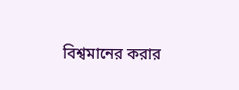বিশ্বমানের করার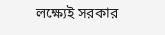লক্ষ্যেই সরকার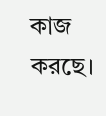কাজ করছে।